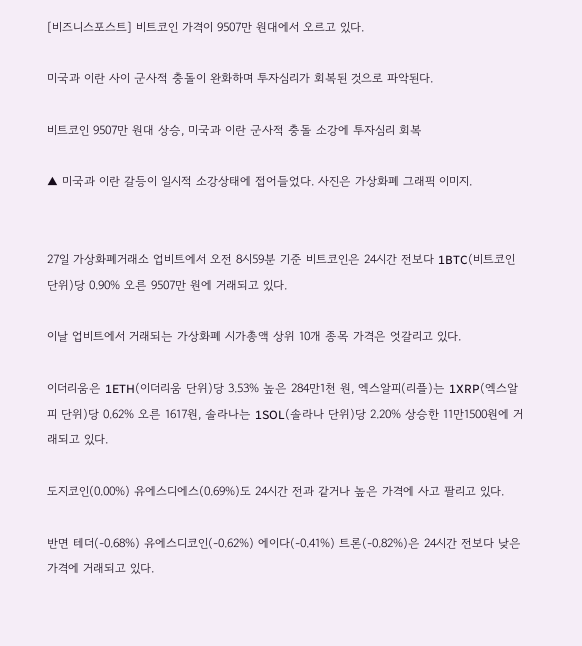[비즈니스포스트] 비트코인 가격이 9507만 원대에서 오르고 있다.

미국과 이란 사이 군사적 충돌이 완화하며 투자심리가 회복된 것으로 파악된다.

비트코인 9507만 원대 상승, 미국과 이란 군사적 충돌 소강에 투자심리 회복

▲ 미국과 이란 갈등이 일시적 소강상태에 접어들었다. 사진은 가상화폐 그래픽 이미지.


27일 가상화폐거래소 업비트에서 오전 8시59분 기준 비트코인은 24시간 전보다 1BTC(비트코인 단위)당 0.90% 오른 9507만 원에 거래되고 있다.

이날 업비트에서 거래되는 가상화폐 시가총액 상위 10개 종목 가격은 엇갈리고 있다.

이더리움은 1ETH(이더리움 단위)당 3.53% 높은 284만1천 원, 엑스알피(리플)는 1XRP(엑스알피 단위)당 0.62% 오른 1617원, 솔라나는 1SOL(솔라나 단위)당 2.20% 상승한 11만1500원에 거래되고 있다.

도지코인(0.00%) 유에스디에스(0.69%)도 24시간 전과 같거나 높은 가격에 사고 팔리고 있다.

반면 테더(-0.68%) 유에스디코인(-0.62%) 에이다(-0.41%) 트론(-0.82%)은 24시간 전보다 낮은 가격에 거래되고 있다.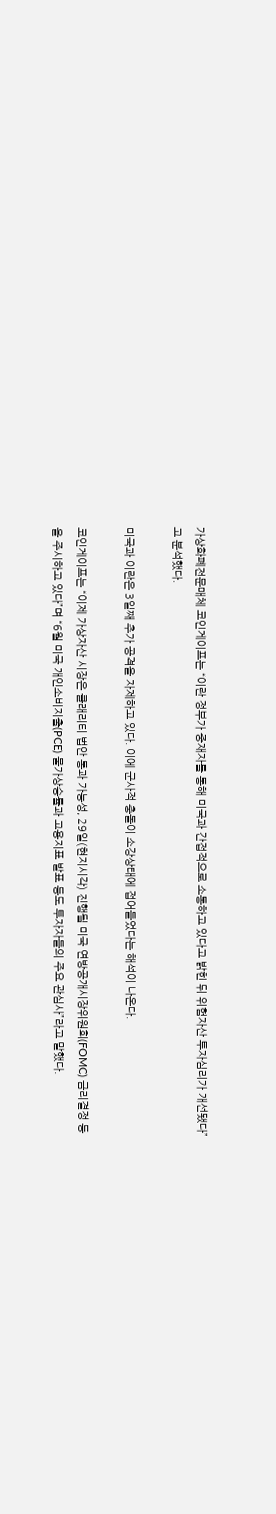가상화폐전문매체 코인게이프는 “이란 정부가 중재자를 통해 미국과 간접적으로 소통하고 있다고 밝힌 뒤 위험자산 투자심리가 개선됐다”고 분석했다.

미국과 이란은 3일째 추가 공격을 자제하고 있다. 이에 군사적 충돌이 소강상태에 접어들었다는 해석이 나온다.

코인게이프는 “이제 가상자산 시장은 클래리티 법안 통과 가능성, 29일(현지시각) 진행될 미국 연방공개시장위원회(FOMC) 금리결정 등을 주시하고 있다”며 “6월 미국 개인소비지출(PCE) 물가상승률과 고용지표 발표 등도 투자자들의 주요 관심사”라고 말했다.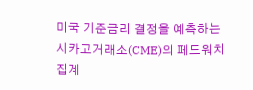미국 기준금리 결정을 예측하는 시카고거래소(CME)의 페드워치 집계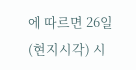에 따르면 26일(현지시각) 시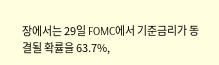장에서는 29일 FOMC에서 기준금리가 동결될 확률을 63.7%,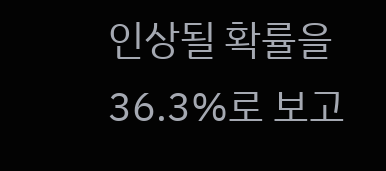인상될 확률을 36.3%로 보고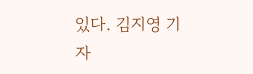있다. 김지영 기자